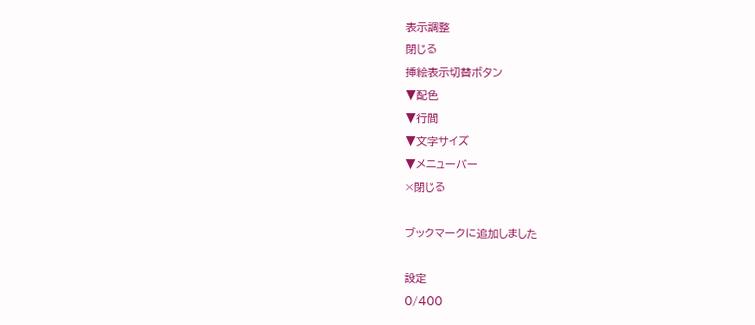表示調整
閉じる
挿絵表示切替ボタン
▼配色
▼行間
▼文字サイズ
▼メニューバー
×閉じる

ブックマークに追加しました

設定
0/400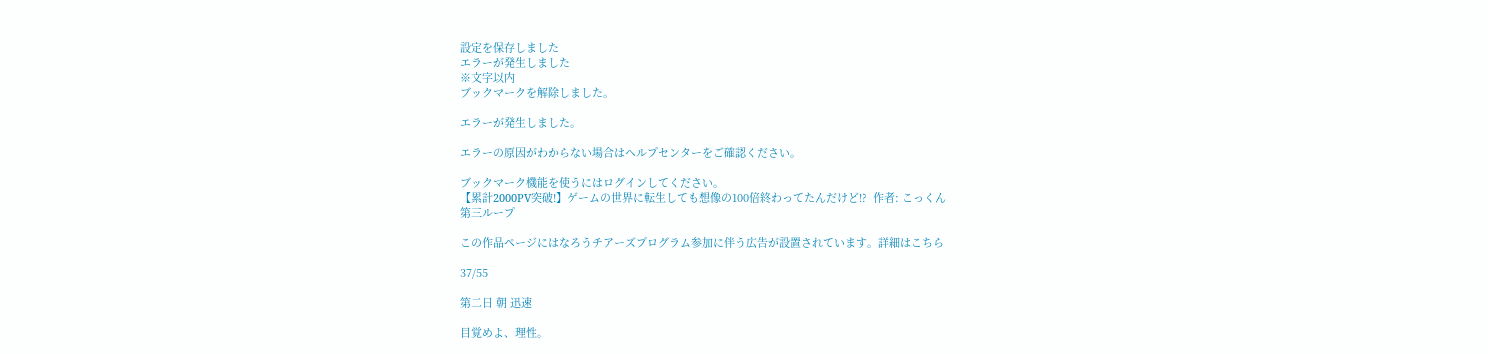設定を保存しました
エラーが発生しました
※文字以内
ブックマークを解除しました。

エラーが発生しました。

エラーの原因がわからない場合はヘルプセンターをご確認ください。

ブックマーク機能を使うにはログインしてください。
【累計2000PV突破!】ゲームの世界に転生しても想像の100倍終わってたんだけど!?  作者: こっくん
第三ループ

この作品ページにはなろうチアーズプログラム参加に伴う広告が設置されています。詳細はこちら

37/55

第二日 朝 迅速

目覚めよ、理性。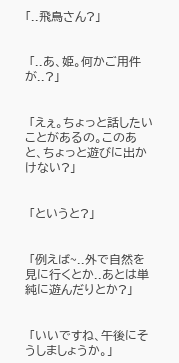「..飛鳥さん?」


 「..あ、姫。何かご用件が..?」


 「えぇ。ちょっと話したいことがあるの。このあと、ちょっと遊びに出かけない?」


 「というと?」


 「例えば~..外で自然を見に行くとか..あとは単純に遊んだりとか?」


 「いいですね、午後にそうしましょうか。」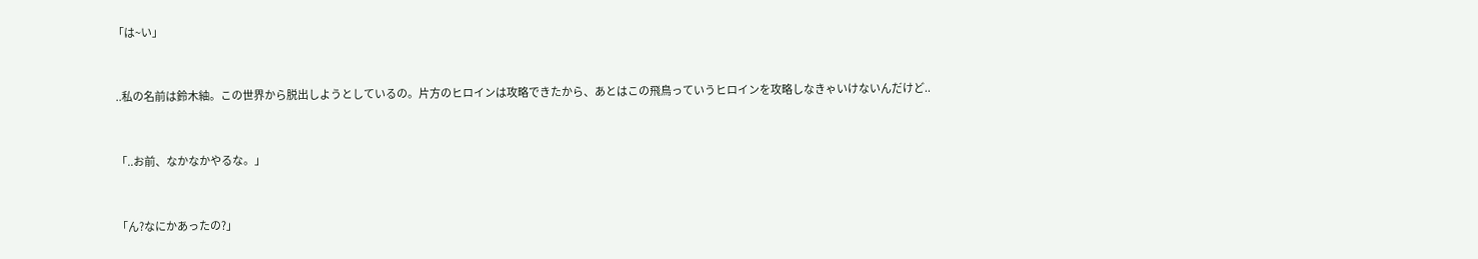「は~い」


 ..私の名前は鈴木紬。この世界から脱出しようとしているの。片方のヒロインは攻略できたから、あとはこの飛鳥っていうヒロインを攻略しなきゃいけないんだけど..


 「..お前、なかなかやるな。」


 「ん?なにかあったの?」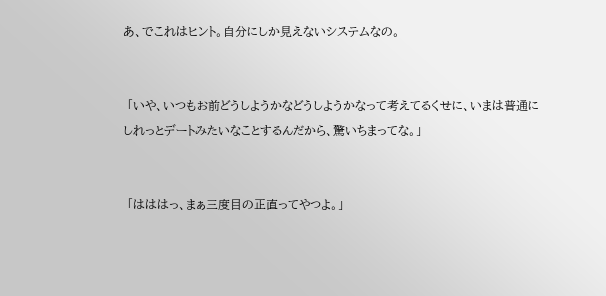あ、でこれはヒント。自分にしか見えないシステムなの。


 「いや、いつもお前どうしようかなどうしようかなって考えてるくせに、いまは普通にしれっとデートみたいなことするんだから、驚いちまってな。」


 「はははっ、まぁ三度目の正直ってやつよ。」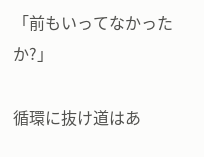「前もいってなかったか?」

循環に抜け道はあ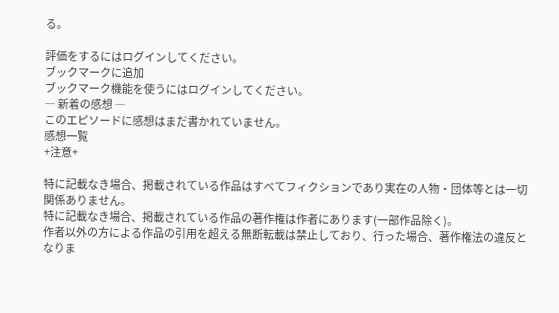る。

評価をするにはログインしてください。
ブックマークに追加
ブックマーク機能を使うにはログインしてください。
― 新着の感想 ―
このエピソードに感想はまだ書かれていません。
感想一覧
+注意+

特に記載なき場合、掲載されている作品はすべてフィクションであり実在の人物・団体等とは一切関係ありません。
特に記載なき場合、掲載されている作品の著作権は作者にあります(一部作品除く)。
作者以外の方による作品の引用を超える無断転載は禁止しており、行った場合、著作権法の違反となりま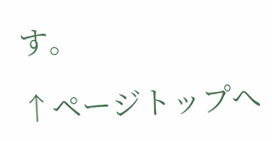す。

↑ページトップへ